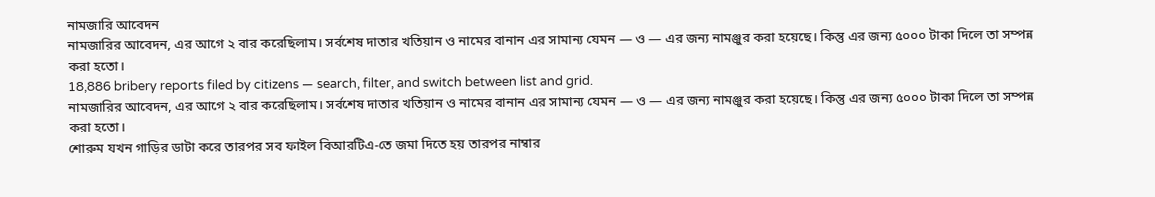নামজারি আবেদন
নামজারির আবেদন, এর আগে ২ বার করেছিলাম। সর্বশেষ দাতার খতিয়ান ও নামের বানান এর সামান্য যেমন — ও — এর জন্য নামঞ্জুর করা হয়েছে। কিন্তু এর জন্য ৫০০০ টাকা দিলে তা সম্পন্ন করা হতো।
18,886 bribery reports filed by citizens — search, filter, and switch between list and grid.
নামজারির আবেদন, এর আগে ২ বার করেছিলাম। সর্বশেষ দাতার খতিয়ান ও নামের বানান এর সামান্য যেমন — ও — এর জন্য নামঞ্জুর করা হয়েছে। কিন্তু এর জন্য ৫০০০ টাকা দিলে তা সম্পন্ন করা হতো।
শোরুম যখন গাড়ির ডাটা করে তারপর সব ফাইল বিআরটিএ-তে জমা দিতে হয় তারপর নাম্বার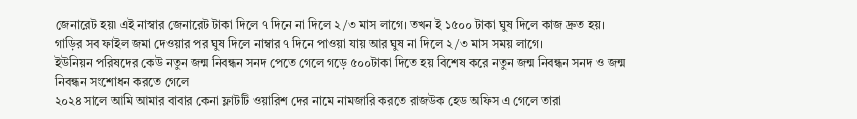জেনারেট হয়৷ এই নাস্বার জেনারেট টাকা দিলে ৭ দিনে না দিলে ২/৩ মাস লাগে। তখন ই ১৫০০ টাকা ঘুষ দিলে কাজ দ্রুত হয়।
গাড়ির সব ফাইল জমা দেওয়ার পর ঘুষ দিলে নাম্বার ৭ দিনে পাওয়া যায় আর ঘুষ না দিলে ২/৩ মাস সময় লাগে।
ইউনিয়ন পরিষদের কেউ নতুন জন্ম নিবন্ধন সনদ পেতে গেলে গড়ে ৫০০টাকা দিতে হয় বিশেষ করে নতুন জন্ম নিবন্ধন সনদ ও জন্ম নিবন্ধন সংশোধন করতে গেলে
২০২৪ সালে আমি আমার বাবার কেনা ফ্লাটটি ওয়ারিশ দের নামে নামজারি করতে রাজউক হেড অফিস এ গেলে তারা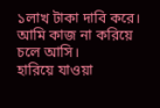১লাখ টাকা দাবি করে। আমি কাজ না করিয়ে চলে আসি।
হারিয়ে যাওয়া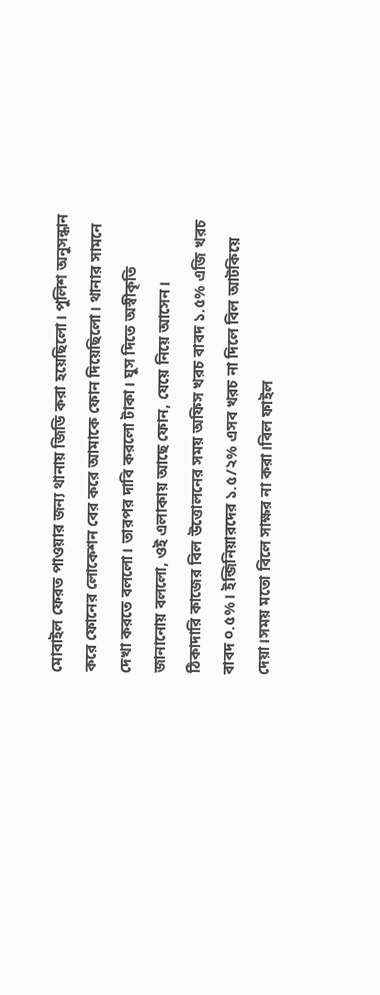মোবাইল ফেরত পাওয়ার জন্য থানায় জিডি করা হয়েছিলো। পুলিশ অনুসন্ধান করে ফোনের লোকেশন বের করে আমাকে ফোন দিয়েছিলো। থানার সামনে দেখা করতে বললো। তারপর দাবি করলো টাকা। ঘুস দিতে অস্বীকৃতি জানানোয় বললো, ওই এলাকায় আছে ফোন, যেয়ে নিয়ে আসেন।
ঠিকাদারি কাজের বিল উত্তোলনের সময় অফিস খরচ বাবদ ১.৫% এজি খরচ বাবদ ০.৫%। ইন্জিনিয়ারদের ১.৫/২% এসব খরচ না দিলে বিল আটকিয়ে দেয়া।সময় মতো বিলে সাক্ষর না করা।বিল ফাইল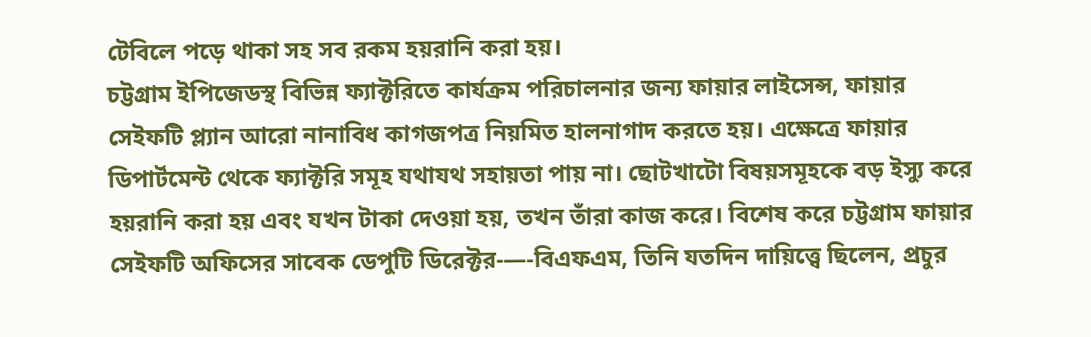টেবিলে পড়ে থাকা সহ সব রকম হয়রানি করা হয়।
চট্টগ্রাম ইপিজেডস্থ বিভিন্ন ফ্যাক্টরিতে কার্যক্রম পরিচালনার জন্য ফায়ার লাইসেন্স, ফায়ার সেইফটি প্ল্যান আরো নানাবিধ কাগজপত্র নিয়মিত হালনাগাদ করতে হয়। এক্ষেত্রে ফায়ার ডিপার্টমেন্ট থেকে ফ্যাক্টরি সমূহ যথাযথ সহায়তা পায় না। ছোটখাটো বিষয়সমূহকে বড় ইস্যু করে হয়রানি করা হয় এবং যখন টাকা দেওয়া হয়, তখন তাঁরা কাজ করে। বিশেষ করে চট্টগ্রাম ফায়ার সেইফটি অফিসের সাবেক ডেপুটি ডিরেক্টর-—-বিএফএম, তিনি যতদিন দায়িত্ত্বে ছিলেন, প্রচুর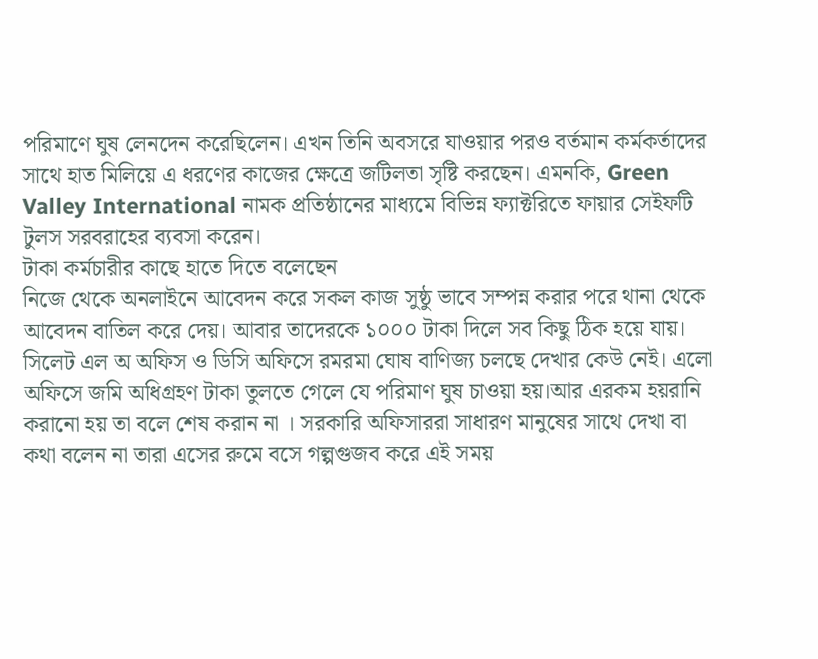পরিমাণে ঘুষ লেনদেন করেছিলেন। এখন তিনি অবসরে যাওয়ার পরও বর্তমান কর্মকর্তাদের সাথে হাত মিলিয়ে এ ধরণের কাজের ক্ষেত্রে জটিলতা সৃষ্টি করছেন। এমনকি, Green Valley International নামক প্রতিষ্ঠানের মাধ্যমে বিভিন্ন ফ্যাক্টরিতে ফায়ার সেইফটি টুলস সরবরাহের ব্যবসা করেন।
টাকা কর্মচারীর কাছে হাতে দিতে বলেছেন
নিজে থেকে অনলাইনে আবেদন করে সকল কাজ সুষ্ঠু ভাবে সম্পন্ন করার পরে থানা থেকে আবেদন বাতিল করে দেয়। আবার তাদেরকে ১০০০ টাকা দিলে সব কিছু ঠিক হয়ে যায়।
সিলেট এল অ অফিস ও ডিসি অফিসে রমরমা ঘোষ বাণিজ্য চলছে দেখার কেউ নেই। এলো অফিসে জমি অধিগ্রহণ টাকা তুলতে গেলে যে পরিমাণ ঘুষ চাওয়া হয়।আর এরকম হয়রানি করানো হয় তা বলে শেষ করান না । সরকারি অফিসাররা সাধারণ মানুষের সাথে দেখা বা কথা বলেন না তারা এসের রুমে বসে গল্পগুজব করে এই সময়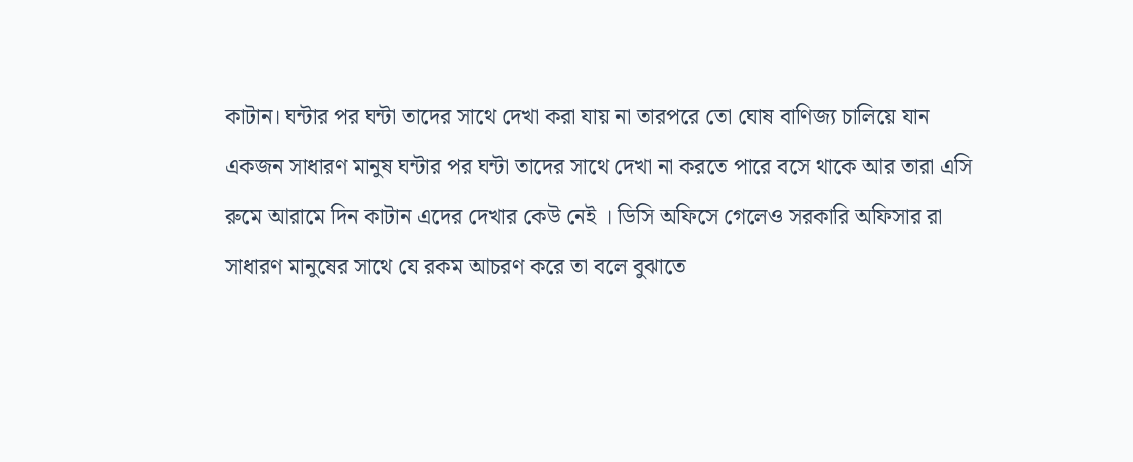কাটান। ঘন্টার পর ঘন্টা তাদের সাথে দেখা করা যায় না তারপরে তো ঘোষ বাণিজ্য চালিয়ে যান একজন সাধারণ মানুষ ঘন্টার পর ঘন্টা তাদের সাথে দেখা না করতে পারে বসে থাকে আর তারা এসি রুমে আরামে দিন কাটান এদের দেখার কেউ নেই । ডিসি অফিসে গেলেও সরকারি অফিসার রা সাধারণ মানুষের সাথে যে রকম আচরণ করে তা বলে বুঝাতে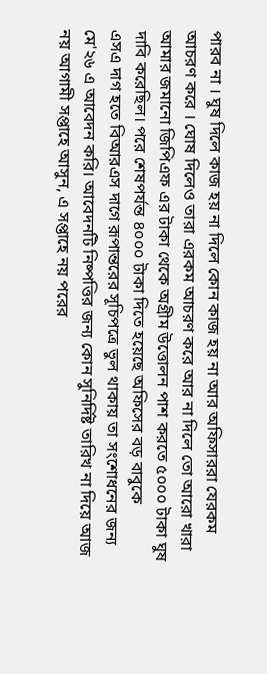পারব না । ঘুষ দিলে কাজ হয় না দিলে কোন কাজ হয় না আর অফিসাররা যেরকম আচরণ করে । ঘোষ দিলেও তারা এরকম আচরণ করে আর না দিলে তো আরো খারা
আমার জমানো জিপিএফ এর টাকা থেকে অগ্রীম উত্তোলন পাশ করতে ৫০০০ টাকা ঘুষ দাবি করেছিল। পরে শেষপর্যন্ত ৪০০০ টাকা দিতে হয়েছে অফিসের বড় বাবুকে
এসএ দাগ হতে বিআরএস দাগে রূপান্তরের সূচিপত্রে ভুল থাকায় তা সংশোধনের জন্য মে'২৬ এ আবেদন করি। আবেদনটি নিষ্পত্তির জন্য কোন সুনির্দিষ্ট তারিখ না দিয়ে আজ নয় আগামী সপ্তাহে আসুন, এ সপ্তাহে নয় পরের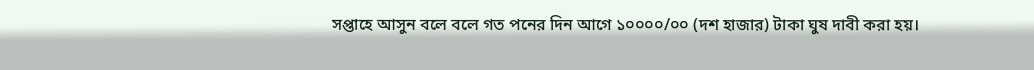সপ্তাহে আসুন বলে বলে গত পনের দিন আগে ১০০০০/০০ (দশ হাজার) টাকা ঘুষ দাবী করা হয়।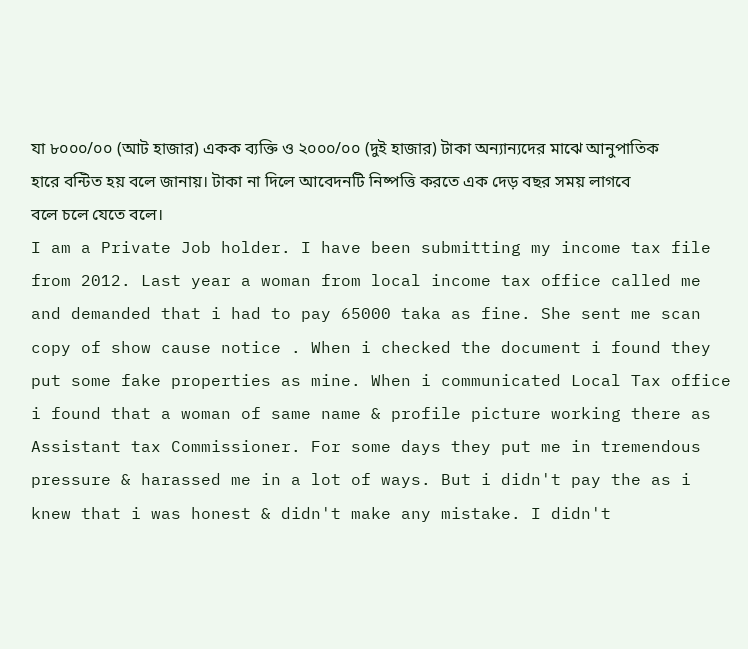যা ৮০০০/০০ (আট হাজার) একক ব্যক্তি ও ২০০০/০০ (দুই হাজার) টাকা অন্যান্যদের মাঝে আনুপাতিক হারে বন্টিত হয় বলে জানায়। টাকা না দিলে আবেদনটি নিষ্পত্তি করতে এক দেড় বছর সময় লাগবে বলে চলে যেতে বলে।
I am a Private Job holder. I have been submitting my income tax file from 2012. Last year a woman from local income tax office called me and demanded that i had to pay 65000 taka as fine. She sent me scan copy of show cause notice . When i checked the document i found they put some fake properties as mine. When i communicated Local Tax office i found that a woman of same name & profile picture working there as Assistant tax Commissioner. For some days they put me in tremendous pressure & harassed me in a lot of ways. But i didn't pay the as i knew that i was honest & didn't make any mistake. I didn't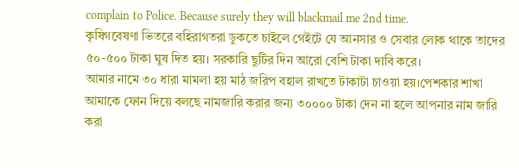complain to Police. Because surely they will blackmail me 2nd time.
কৃষিগবেষণা ভিতরে বহিরাগতরা ডুকতে চাইলে গেইটে যে আনসার ও সেবার লোক থাকে তাদের ৫০-৫০০ টাকা ঘুষ দিত হয়। সরকারি ছুটির দিন আরো বেশি টাকা দাবি করে।
আমার নামে ৩০ ধারা মামলা হয় মাঠ জরিপ বহাল রাখতে টাকাটা চাওয়া হয়।পেশকার শাখা
আমাকে ফোন দিয়ে বলছে নামজারি করার জন্য ৩০০০০ টাকা দেন না হলে আপনার নাম জারি করা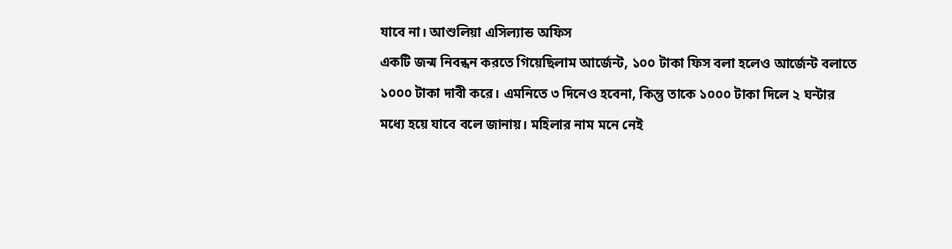যাবে না। আশুলিয়া এসিল্যান্ড অফিস
একটি জন্ম নিবন্ধন করতে গিয়েছিলাম আর্জেন্ট, ১০০ টাকা ফিস বলা হলেও আর্জেন্ট বলাতে ১০০০ টাকা দাবী করে। এমনিতে ৩ দিনেও হবেনা, কিন্তু তাকে ১০০০ টাকা দিলে ২ ঘন্টার মধ্যে হয়ে যাবে বলে জানায়। মহিলার নাম মনে নেই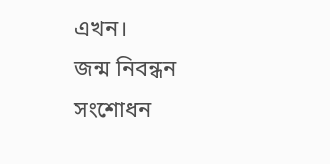এখন।
জন্ম নিবন্ধন সংশোধন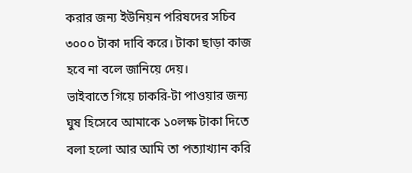করার জন্য ইউনিয়ন পরিষদের সচিব ৩০০০ টাকা দাবি করে। টাকা ছাড়া কাজ হবে না বলে জানিয়ে দেয়।
ভাইবাতে গিয়ে চাকরি-টা পাওয়ার জন্য ঘুষ হিসেবে আমাকে ১০লক্ষ টাকা দিতে বলা হলো আর আমি তা পত্যাখ্যান করি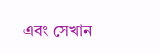এবং সেখান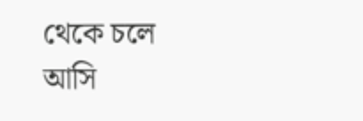থেকে চলে আসি